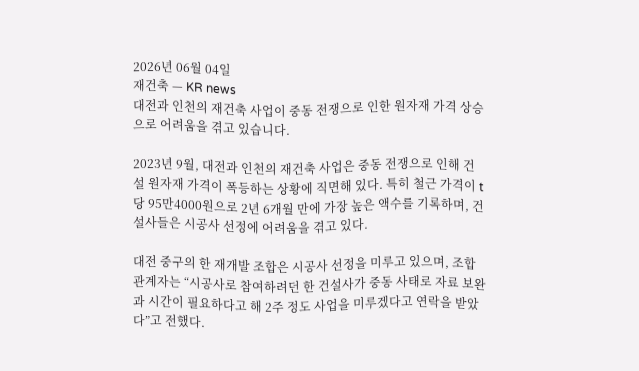2026년 06월 04일
재건축 — KR news
대전과 인천의 재건축 사업이 중동 전쟁으로 인한 원자재 가격 상승으로 어려움을 겪고 있습니다.

2023년 9월, 대전과 인천의 재건축 사업은 중동 전쟁으로 인해 건설 원자재 가격이 폭등하는 상황에 직면해 있다. 특히 철근 가격이 t당 95만4000원으로 2년 6개월 만에 가장 높은 액수를 기록하며, 건설사들은 시공사 선정에 어려움을 겪고 있다.

대전 중구의 한 재개발 조합은 시공사 선정을 미루고 있으며, 조합 관계자는 “시공사로 참여하려던 한 건설사가 중동 사태로 자료 보완과 시간이 필요하다고 해 2주 정도 사업을 미루겠다고 연락을 받았다”고 전했다.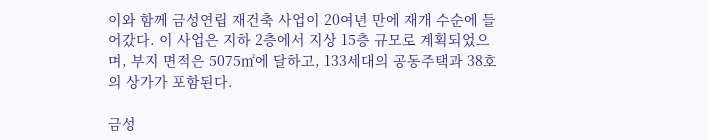이와 함께 금성연립 재건축 사업이 20여년 만에 재개 수순에 들어갔다. 이 사업은 지하 2층에서 지상 15층 규모로 계획되었으며, 부지 면적은 5075㎡에 달하고, 133세대의 공동주택과 38호의 상가가 포함된다.

금성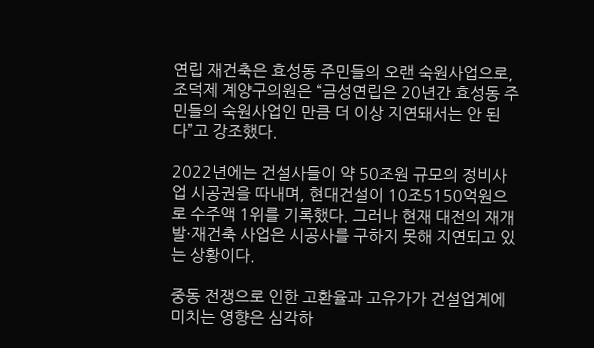연립 재건축은 효성동 주민들의 오랜 숙원사업으로, 조덕제 계양구의원은 “금성연립은 20년간 효성동 주민들의 숙원사업인 만큼 더 이상 지연돼서는 안 된다”고 강조했다.

2022년에는 건설사들이 약 50조원 규모의 정비사업 시공권을 따내며, 현대건설이 10조5150억원으로 수주액 1위를 기록했다. 그러나 현재 대전의 재개발·재건축 사업은 시공사를 구하지 못해 지연되고 있는 상황이다.

중동 전쟁으로 인한 고환율과 고유가가 건설업계에 미치는 영향은 심각하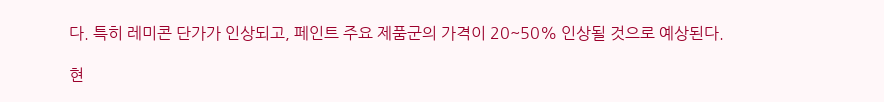다. 특히 레미콘 단가가 인상되고, 페인트 주요 제품군의 가격이 20~50% 인상될 것으로 예상된다.

현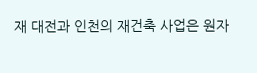재 대전과 인천의 재건축 사업은 원자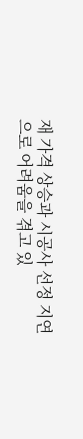재 가격 상승과 시공사 선정 지연으로 어려움을 겪고 있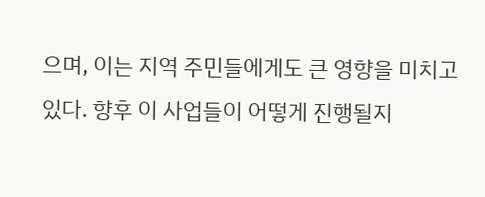으며, 이는 지역 주민들에게도 큰 영향을 미치고 있다. 향후 이 사업들이 어떻게 진행될지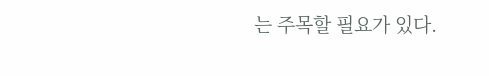는 주목할 필요가 있다.